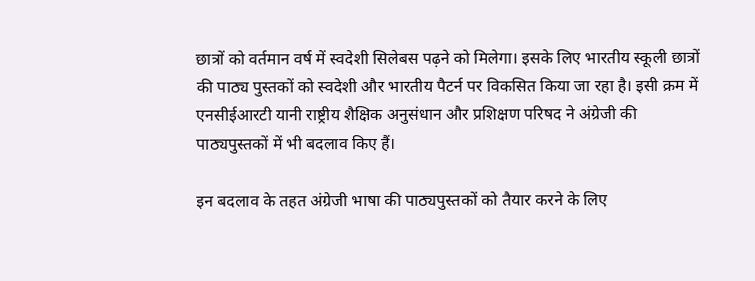छात्रों को वर्तमान वर्ष में स्वदेशी सिलेबस पढ़ने को मिलेगा। इसके लिए भारतीय स्कूली छात्रों की पाठ्य पुस्तकों को स्वदेशी और भारतीय पैटर्न पर विकसित किया जा रहा है। इसी क्रम में एनसीईआरटी यानी राष्ट्रीय शैक्षिक अनुसंधान और प्रशिक्षण परिषद ने अंग्रेजी की पाठ्यपुस्तकों में भी बदलाव किए हैं।

इन बदलाव के तहत अंग्रेजी भाषा की पाठ्यपुस्तकों को तैयार करने के लिए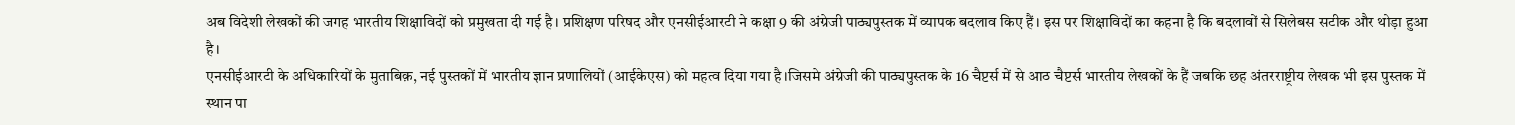अब विदेशी लेखकों की जगह भारतीय शिक्षाविदों को प्रमुखता दी गई है। प्रशिक्षण परिषद और एनसीईआरटी ने कक्षा 9 की अंग्रेजी पाठ्यपुस्तक में व्यापक बदलाव किए हैं। इस पर शिक्षाविदों का कहना है कि बदलावों से सिलेबस सटीक और थोड़ा हुआ है।
एनसीईआरटी के अधिकारियों के मुताबिक़, नई पुस्तकों में भारतीय ज्ञान प्रणालियों (आईकेएस) को महत्व दिया गया है।जिसमे अंग्रेजी की पाठ्यपुस्तक के 16 चैप्टर्स में से आठ चैप्टर्स भारतीय लेखकों के हैं जबकि छह अंतरराष्ट्रीय लेखक भी इस पुस्तक में स्थान पा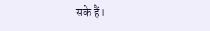सके हैं।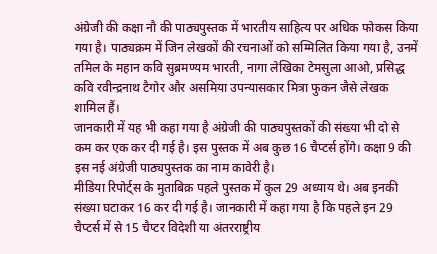अंग्रेजी की कक्षा नौ की पाठ्यपुस्तक में भारतीय साहित्य पर अधिक फोकस किया गया है। पाठ्यक्रम में जिन लेखकों की रचनाओं को सम्मिलित किया गया है, उनमें तमिल के महान कवि सुब्रमण्यम भारती, नागा लेखिका टेमसुला आओ, प्रसिद्ध कवि रवीन्द्रनाथ टैगोर और असमिया उपन्यासकार मित्रा फुकन जैसे लेखक शामिल हैं।
जानकारी में यह भी कहा गया है अंग्रेजी की पाठ्यपुस्तकों की संख्या भी दो से कम कर एक कर दी गई है। इस पुस्तक में अब कुछ 16 चैप्टर्स होंगे। कक्षा 9 की इस नई अंग्रेजी पाठ्यपुस्तक का नाम कावेरी है।
मीडिया रिपोर्ट्स के मुताबिक़ पहले पुस्तक में कुल 29 अध्याय थे। अब इनकी संख्या घटाकर 16 कर दी गई है। जानकारी में कहा गया है कि पहले इन 29 चैप्टर्स में से 15 चैप्टर विदेशी या अंतरराष्ट्रीय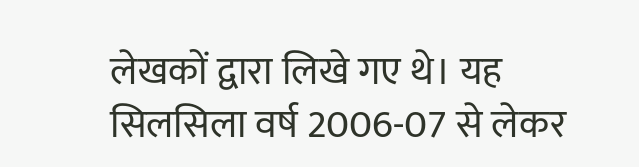लेखकों द्वारा लिखे गए थे। यह सिलसिला वर्ष 2006-07 से लेकर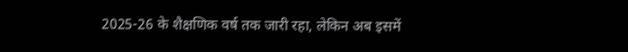2025-26 के शैक्षणिक वर्ष तक जारी रहा, लेकिन अब इसमें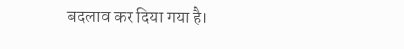बदलाव कर दिया गया है।